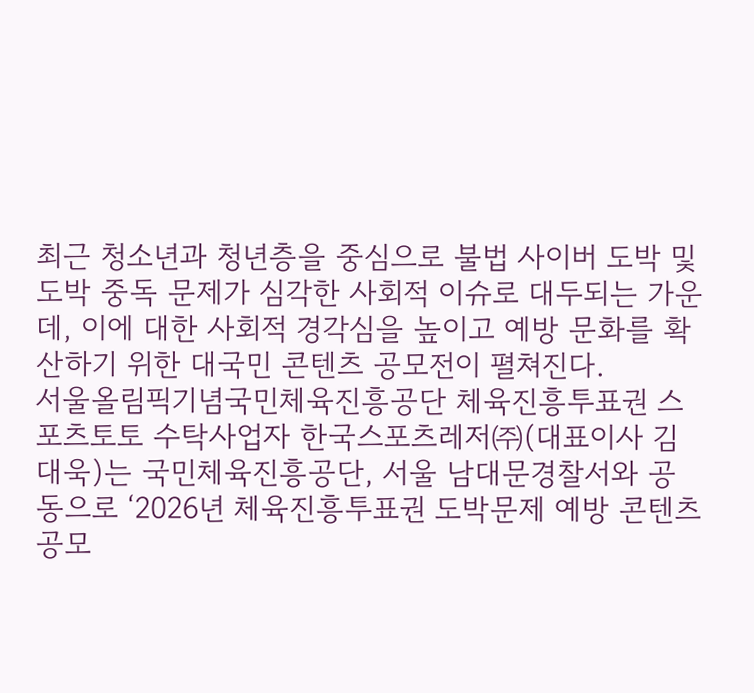최근 청소년과 청년층을 중심으로 불법 사이버 도박 및 도박 중독 문제가 심각한 사회적 이슈로 대두되는 가운데, 이에 대한 사회적 경각심을 높이고 예방 문화를 확산하기 위한 대국민 콘텐츠 공모전이 펼쳐진다.
서울올림픽기념국민체육진흥공단 체육진흥투표권 스포츠토토 수탁사업자 한국스포츠레저㈜(대표이사 김대욱)는 국민체육진흥공단, 서울 남대문경찰서와 공동으로 ‘2026년 체육진흥투표권 도박문제 예방 콘텐츠 공모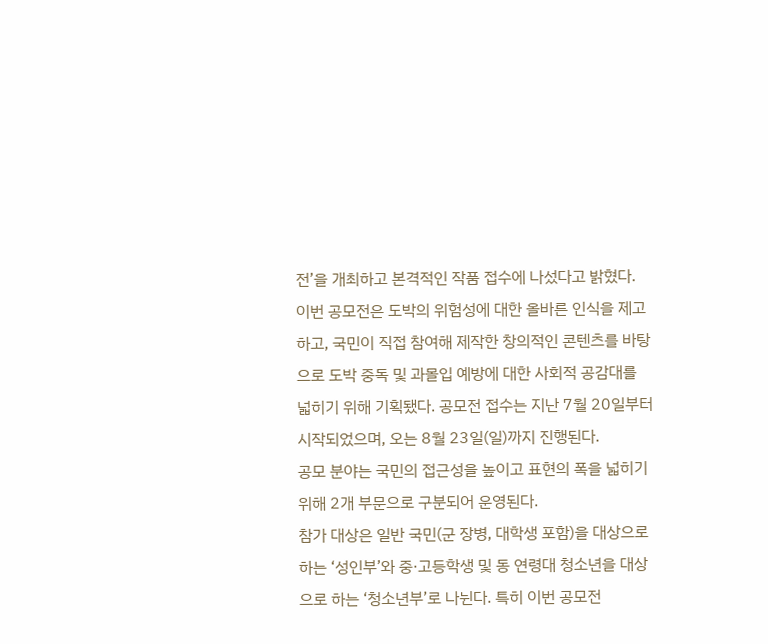전’을 개최하고 본격적인 작품 접수에 나섰다고 밝혔다.
이번 공모전은 도박의 위험성에 대한 올바른 인식을 제고하고, 국민이 직접 참여해 제작한 창의적인 콘텐츠를 바탕으로 도박 중독 및 과몰입 예방에 대한 사회적 공감대를 넓히기 위해 기획됐다. 공모전 접수는 지난 7월 20일부터 시작되었으며, 오는 8월 23일(일)까지 진행된다.
공모 분야는 국민의 접근성을 높이고 표현의 폭을 넓히기 위해 2개 부문으로 구분되어 운영된다.
참가 대상은 일반 국민(군 장병, 대학생 포함)을 대상으로 하는 ‘성인부’와 중·고등학생 및 동 연령대 청소년을 대상으로 하는 ‘청소년부’로 나뉜다. 특히 이번 공모전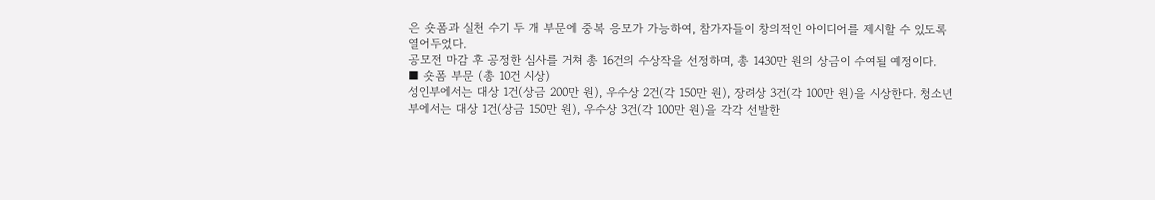은 숏폼과 실천 수기 두 개 부문에 중복 응모가 가능하여, 참가자들이 창의적인 아이디어를 제시할 수 있도록 열어두었다.
공모전 마감 후 공정한 심사를 거쳐 총 16건의 수상작을 선정하며, 총 1430만 원의 상금이 수여될 예정이다.
■ 숏폼 부문 (총 10건 시상)
성인부에서는 대상 1건(상금 200만 원), 우수상 2건(각 150만 원), 장려상 3건(각 100만 원)을 시상한다. 청소년부에서는 대상 1건(상금 150만 원), 우수상 3건(각 100만 원)을 각각 선발한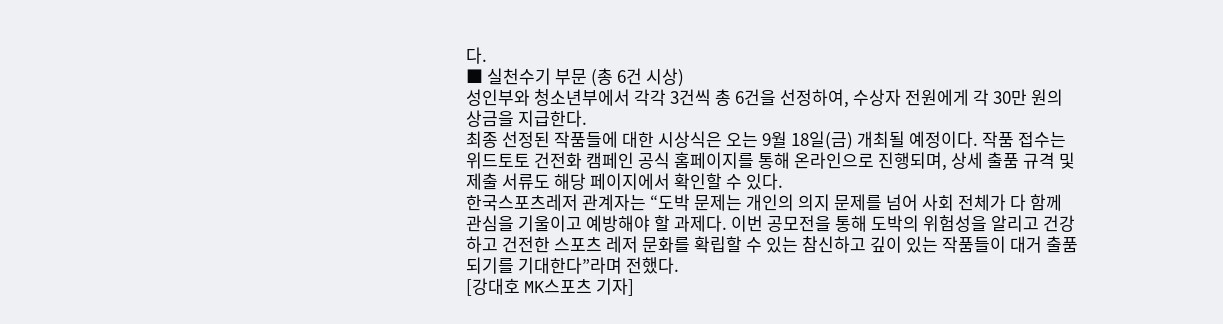다.
■ 실천수기 부문 (총 6건 시상)
성인부와 청소년부에서 각각 3건씩 총 6건을 선정하여, 수상자 전원에게 각 30만 원의 상금을 지급한다.
최종 선정된 작품들에 대한 시상식은 오는 9월 18일(금) 개최될 예정이다. 작품 접수는 위드토토 건전화 캠페인 공식 홈페이지를 통해 온라인으로 진행되며, 상세 출품 규격 및 제출 서류도 해당 페이지에서 확인할 수 있다.
한국스포츠레저 관계자는 “도박 문제는 개인의 의지 문제를 넘어 사회 전체가 다 함께 관심을 기울이고 예방해야 할 과제다. 이번 공모전을 통해 도박의 위험성을 알리고 건강하고 건전한 스포츠 레저 문화를 확립할 수 있는 참신하고 깊이 있는 작품들이 대거 출품되기를 기대한다”라며 전했다.
[강대호 MK스포츠 기자]